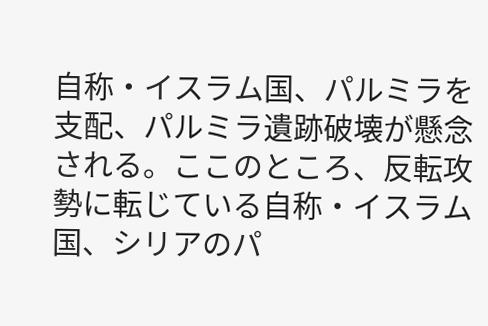自称・イスラム国、パルミラを支配、パルミラ遺跡破壊が懸念される。ここのところ、反転攻勢に転じている自称・イスラム国、シリアのパ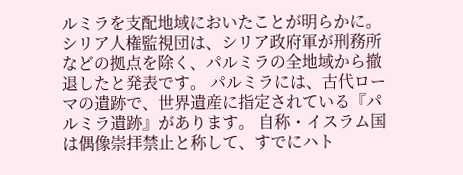ルミラを支配地域においたことが明らかに。 シリア人権監視団は、シリア政府軍が刑務所などの拠点を除く、パルミラの全地域から撤退したと発表です。 パルミラには、古代ローマの遺跡で、世界遺産に指定されている『パルミラ遺跡』があります。 自称・イスラム国は偶像崇拝禁止と称して、すでにハト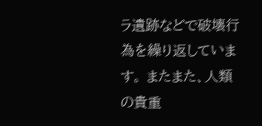ラ遺跡などで破壊行為を繰り返しています。 またまた、人類の貴重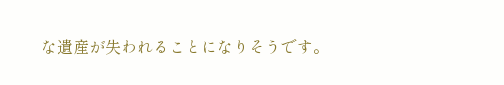な遺産が失われることになりそうです。